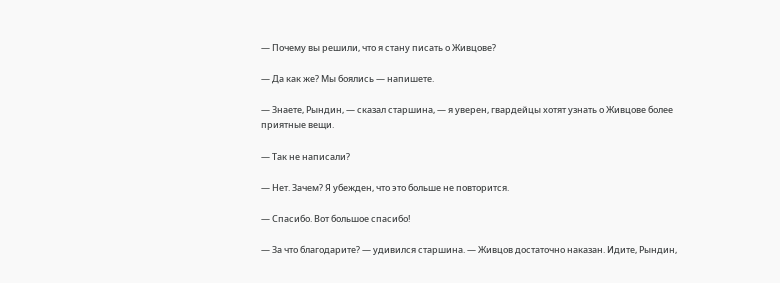— Почему вы решили, что я стану писать о Живцове?

— Да как же? Мы боялись — напишете.

— Знаете, Рындин, — сказал старшина, — я уверен, гвардейцы хотят узнать о Живцове более приятные вещи.

— Так не написали?

— Нет. Зачем? Я убежден, что это больше не повторится.

— Спасибо. Вот большое спасибо!

— За что благодарите? — удивился старшина. — Живцов достаточно наказан. Идите, Рындин,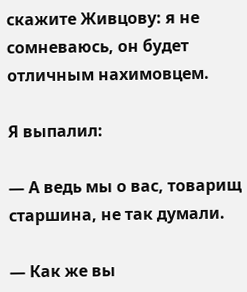скажите Живцову: я не сомневаюсь, он будет отличным нахимовцем.

Я выпалил:

— А ведь мы о вас, товарищ старшина, не так думали.

— Как же вы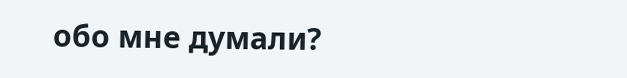обо мне думали?